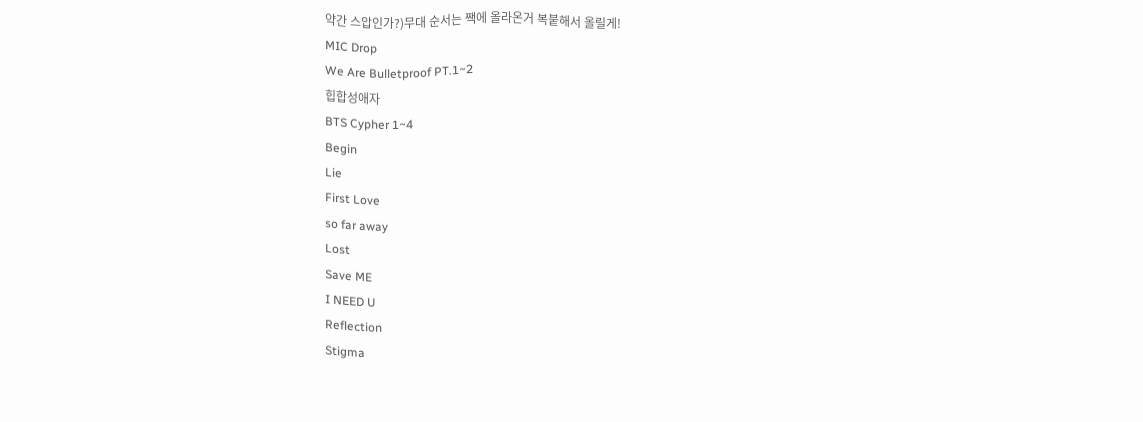약간 스압인가?)무대 순서는 짹에 올라온거 복붙해서 올릴게!
MIC Drop
We Are Bulletproof PT.1~2
힙합성애자
BTS Cypher 1~4
Begin
Lie
First Love
so far away
Lost
Save ME
I NEED U
Reflection
Stigma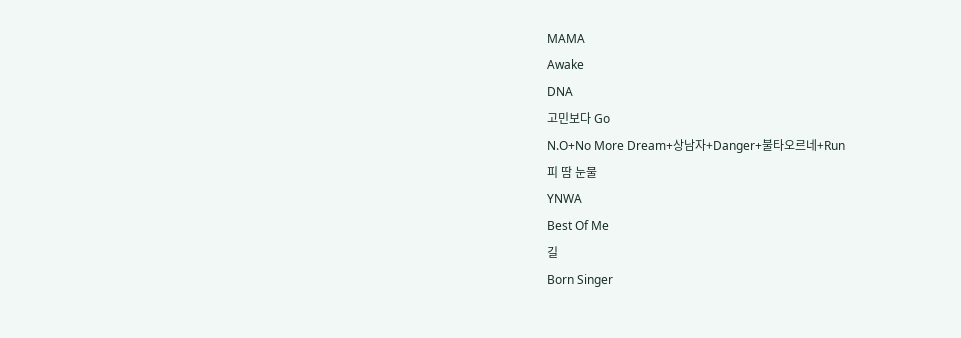MAMA
Awake
DNA
고민보다 Go
N.O+No More Dream+상남자+Danger+불타오르네+Run
피 땀 눈물
YNWA
Best Of Me
길
Born Singer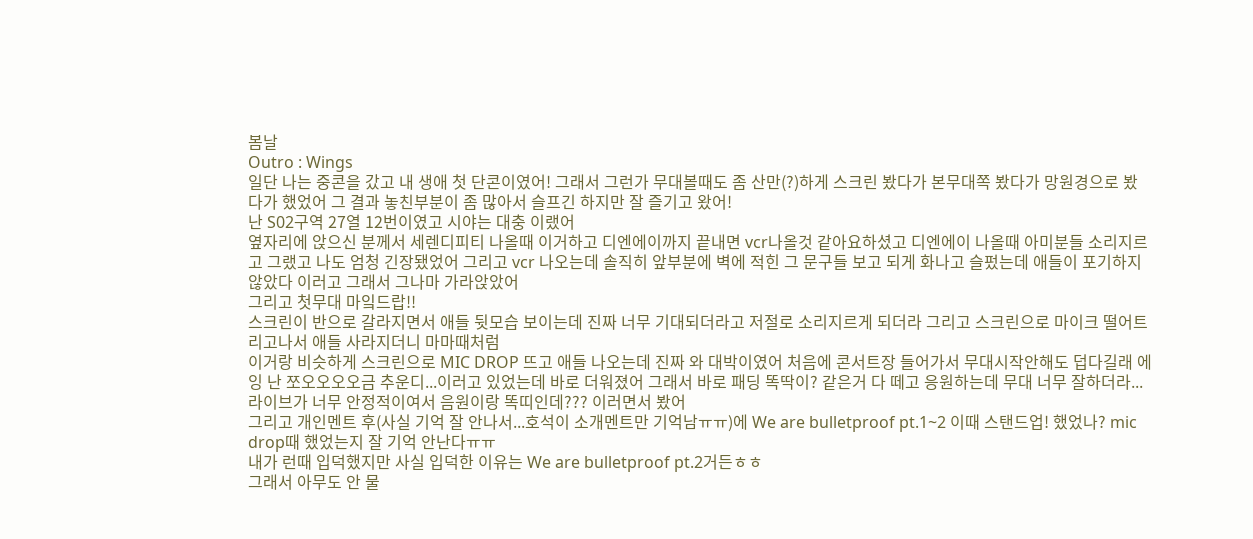봄날
Outro : Wings
일단 나는 중콘을 갔고 내 생애 첫 단콘이였어! 그래서 그런가 무대볼때도 좀 산만(?)하게 스크린 봤다가 본무대쪽 봤다가 망원경으로 봤다가 했었어 그 결과 놓친부분이 좀 많아서 슬프긴 하지만 잘 즐기고 왔어!
난 S02구역 27열 12번이였고 시야는 대충 이랬어
옆자리에 앉으신 분께서 세렌디피티 나올때 이거하고 디엔에이까지 끝내면 vcr나올것 같아요하셨고 디엔에이 나올때 아미분들 소리지르고 그랬고 나도 엄청 긴장됐었어 그리고 vcr 나오는데 솔직히 앞부분에 벽에 적힌 그 문구들 보고 되게 화나고 슬펐는데 애들이 포기하지 않았다 이러고 그래서 그나마 가라앉았어
그리고 첫무대 마잌드랍!!
스크린이 반으로 갈라지면서 애들 뒷모습 보이는데 진짜 너무 기대되더라고 저절로 소리지르게 되더라 그리고 스크린으로 마이크 떨어트리고나서 애들 사라지더니 마마때처럼
이거랑 비슷하게 스크린으로 MIC DROP 뜨고 애들 나오는데 진짜 와 대박이였어 처음에 콘서트장 들어가서 무대시작안해도 덥다길래 에잉 난 쪼오오오오금 추운디...이러고 있었는데 바로 더워졌어 그래서 바로 패딩 똑딱이? 같은거 다 떼고 응원하는데 무대 너무 잘하더라...라이브가 너무 안정적이여서 음원이랑 똑띠인데??? 이러면서 봤어
그리고 개인멘트 후(사실 기억 잘 안나서...호석이 소개멘트만 기억남ㅠㅠ)에 We are bulletproof pt.1~2 이때 스탠드업! 했었나? mic drop때 했었는지 잘 기억 안난다ㅠㅠ
내가 런때 입덕했지만 사실 입덕한 이유는 We are bulletproof pt.2거든ㅎㅎ
그래서 아무도 안 물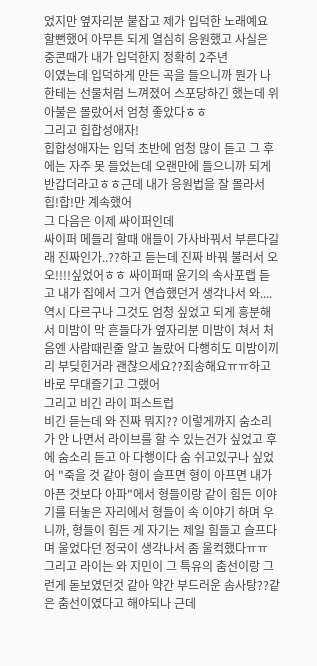었지만 옆자리분 붙잡고 제가 입덕한 노래예요 할뻔했어 아무튼 되게 열심히 응원했고 사실은 중콘때가 내가 입덕한지 정확히 2주년
이였는데 입덕하게 만든 곡을 들으니까 뭔가 나한테는 선물처럼 느껴졌어 스포당하긴 했는데 위아불은 몰랐어서 엄청 좋았다ㅎㅎ
그리고 힙합성애자!
힙합성애자는 입덕 초반에 엄청 많이 듣고 그 후에는 자주 못 들었는데 오랜만에 들으니까 되게 반갑더라고ㅎㅎ근데 내가 응원법을 잘 몰라서 힙!합!만 계속했어
그 다음은 이제 싸이퍼인데
싸이퍼 메들리 할때 애들이 가사바꿔서 부른다길래 진짜인가..??하고 듣는데 진짜 바꿔 불러서 오오!!!!싶었어ㅎㅎ 싸이퍼때 윤기의 속사포랩 듣고 내가 집에서 그거 연습했던거 생각나서 와....역시 다르구나 그것도 엄청 싶었고 되게 흥분해서 미밤이 막 흔들다가 옆자리분 미밤이 쳐서 처음엔 사람때린줄 알고 놀랐어 다행히도 미밤이끼리 부딪힌거라 괜찮으세요??죄송해요ㅠㅠ하고 바로 무대즐기고 그랬어
그리고 비긴 라이 퍼스트럽
비긴 듣는데 와 진짜 뭐지?? 이렇게까지 숨소리가 안 나면서 라이브를 할 수 있는건가 싶었고 후에 숨소리 듣고 아 다행이다 숨 쉬고있구나 싶었어 "죽을 것 같아 형이 슬프면 형이 아프면 내가 아픈 것보다 아파"에서 형들이랑 같이 힘든 이야기를 터놓은 자리에서 형들이 속 이야기 하며 우니까, 형들이 힘든 게 자기는 제일 힘들고 슬프다며 울었다던 정국이 생각나서 좀 울컥했다ㅠㅠ 그리고 라이는 와 지민이 그 특유의 춤선이랑 그런게 돋보였던것 같아 약간 부드러운 솜사탕??같은 춤선이였다고 해야되나 근데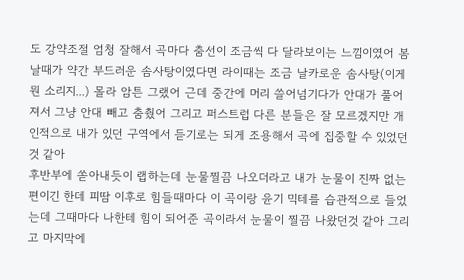도 강약조절 엄청 잘해서 곡마다 춤선이 조금씩 다 달라보이는 느낌이였어 봄날때가 약간 부드러운 솜사탕이였다면 라이때는 조금 날카로운 솜사탕(이게 뭔 소리지...) 몰라 암튼 그랬어 근데 중간에 머리 쓸어넘기다가 안대가 풀어져서 그냥 안대 빼고 춤췄어 그리고 퍼스트럽 다른 분들은 잘 모르겠지만 개인적으로 내가 있던 구역에서 듣기로는 되게 조용해서 곡에 집중할 수 있었던 것 같아
후반부에 쏟아내듯이 랩하는데 눈물찔끔 나오더라고 내가 눈물이 진짜 없는 편이긴 한데 피땀 이후로 힘들때마다 이 곡이랑 윤기 믹테를 습관적으로 들었는데 그때마다 나한테 힘이 되어준 곡이라서 눈물이 찔끔 나왔던것 같아 그리고 마지막에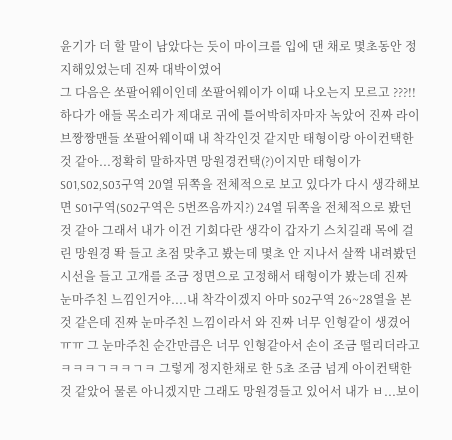윤기가 더 할 말이 남았다는 듯이 마이크를 입에 댄 채로 몇초동안 정지해있었는데 진짜 대박이였어
그 다음은 쏘팔어웨이인데 쏘팔어웨이가 이때 나오는지 모르고 ???!!하다가 애들 목소리가 제대로 귀에 틀어박히자마자 녹았어 진짜 라이브짱짱맨들 쏘팔어웨이때 내 착각인것 같지만 태형이랑 아이컨택한것 같아...정확히 말하자면 망원경컨택(?)이지만 태형이가 S01,S02,S03구역 20열 뒤쪽을 전체적으로 보고 있다가 다시 생각해보면 S01구역(S02구역은 5번쯔음까지?) 24열 뒤쪽을 전체적으로 봤던것 같아 그래서 내가 이건 기회다란 생각이 갑자기 스치길래 목에 걸린 망원경 똭 들고 초점 맞추고 봤는데 몇초 안 지나서 살짝 내려봤던 시선을 들고 고개를 조금 정면으로 고정해서 태형이가 봤는데 진짜 눈마주친 느낌인거야....내 착각이겠지 아마 S02구역 26~28열을 본것 같은데 진짜 눈마주친 느낌이라서 와 진짜 너무 인형같이 생겼어ㅠㅠ 그 눈마주친 순간만큼은 너무 인형같아서 손이 조금 떨리더라고ㅋㅋㅋㄱㅋㅋㄱㅋ 그렇게 정지한채로 한 5초 조금 넘게 아이컨택한것 같았어 물론 아니겠지만 그래도 망원경들고 있어서 내가 ㅂ...보이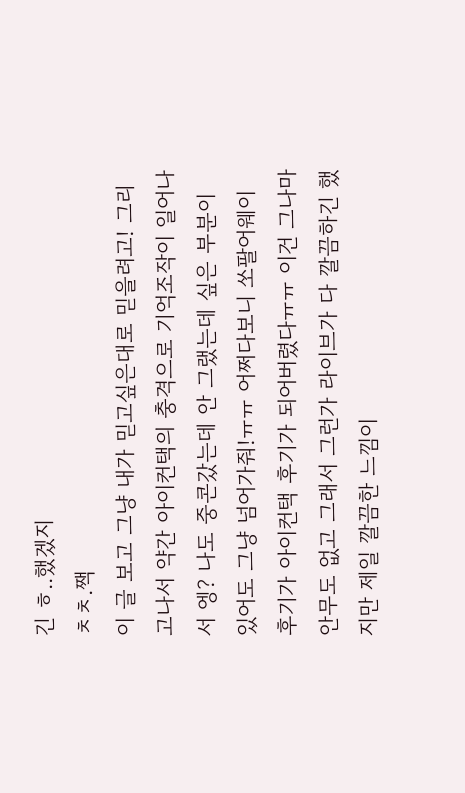긴 ㅎ..했겠지
ㅊㅊ.짹
이 글 보고 그냥 내가 믿고싶은대로 믿을려고! 그리고나서 약간 아이컨택의 충격으로 기억조작이 일어나서 엥? 나도 중콘갔는데 안 그랬는데 싶은 부분이 있어도 그냥 넘어가줘!ㅠㅠ 어쩌다보니 쏘팔어웨이 후기가 아이컨택 후기가 되어버렸다ㅠㅠ 이건 그나마 안무도 없고 그래서 그런가 라이브가 다 깔끔하긴 했지만 제일 깔끔한 느낌이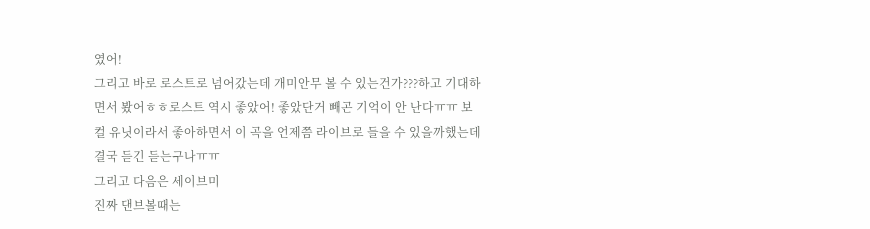였어!
그리고 바로 로스트로 넘어갔는데 개미안무 볼 수 있는건가???하고 기대하면서 봤어ㅎㅎ로스트 역시 좋았어! 좋았단거 빼곤 기억이 안 난다ㅠㅠ 보컬 유닛이라서 좋아하면서 이 곡을 언제쯤 라이브로 들을 수 있을까했는데 결국 듣긴 듣는구나ㅠㅠ
그리고 다음은 세이브미
진짜 댄브볼때는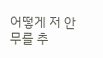어떻게 저 안무를 추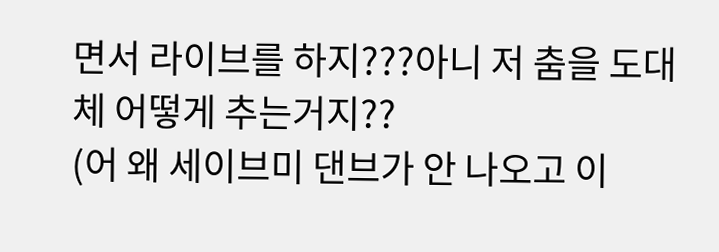면서 라이브를 하지???아니 저 춤을 도대체 어떻게 추는거지??
(어 왜 세이브미 댄브가 안 나오고 이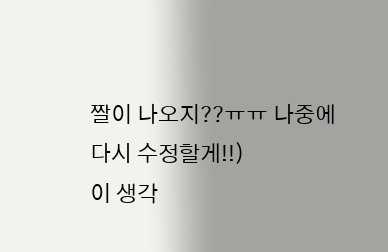짤이 나오지??ㅠㅠ 나중에 다시 수정할게!!)
이 생각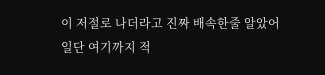이 저절로 나더라고 진짜 배속한줄 알았어
일단 여기까지 적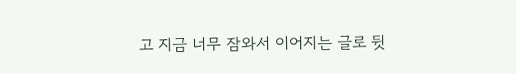고 지금 너무 잠와서 이어지는 글로 뒷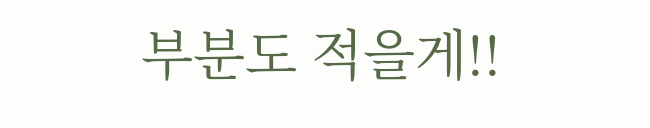부분도 적을게!!